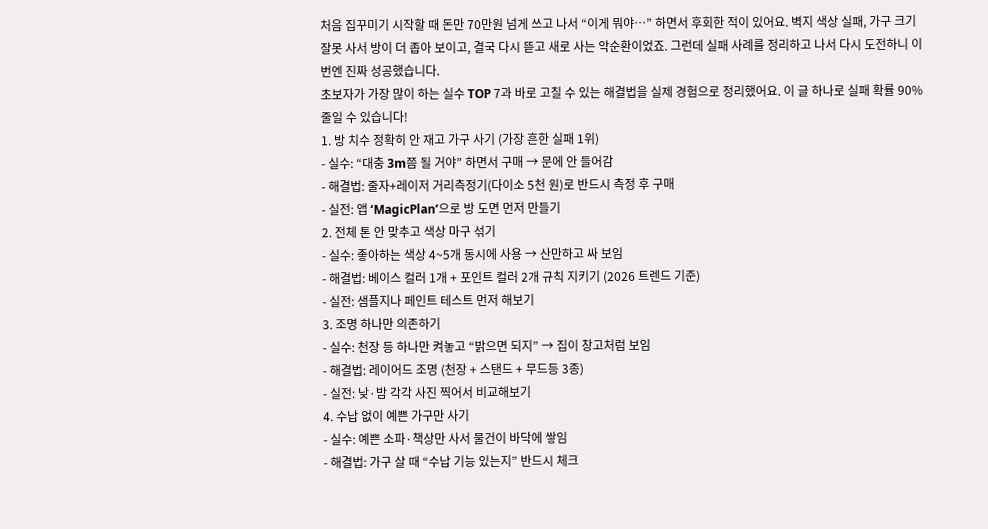처음 집꾸미기 시작할 때 돈만 70만원 넘게 쓰고 나서 “이게 뭐야…” 하면서 후회한 적이 있어요. 벽지 색상 실패, 가구 크기 잘못 사서 방이 더 좁아 보이고, 결국 다시 뜯고 새로 사는 악순환이었죠. 그런데 실패 사례를 정리하고 나서 다시 도전하니 이번엔 진짜 성공했습니다.
초보자가 가장 많이 하는 실수 TOP 7과 바로 고칠 수 있는 해결법을 실제 경험으로 정리했어요. 이 글 하나로 실패 확률 90% 줄일 수 있습니다!
1. 방 치수 정확히 안 재고 가구 사기 (가장 흔한 실패 1위)
- 실수: “대충 3m쯤 될 거야” 하면서 구매 → 문에 안 들어감
- 해결법: 줄자+레이저 거리측정기(다이소 5천 원)로 반드시 측정 후 구매
- 실전: 앱 ‘MagicPlan’으로 방 도면 먼저 만들기
2. 전체 톤 안 맞추고 색상 마구 섞기
- 실수: 좋아하는 색상 4~5개 동시에 사용 → 산만하고 싸 보임
- 해결법: 베이스 컬러 1개 + 포인트 컬러 2개 규칙 지키기 (2026 트렌드 기준)
- 실전: 샘플지나 페인트 테스트 먼저 해보기
3. 조명 하나만 의존하기
- 실수: 천장 등 하나만 켜놓고 “밝으면 되지” → 집이 창고처럼 보임
- 해결법: 레이어드 조명 (천장 + 스탠드 + 무드등 3종)
- 실전: 낮·밤 각각 사진 찍어서 비교해보기
4. 수납 없이 예쁜 가구만 사기
- 실수: 예쁜 소파·책상만 사서 물건이 바닥에 쌓임
- 해결법: 가구 살 때 “수납 기능 있는지” 반드시 체크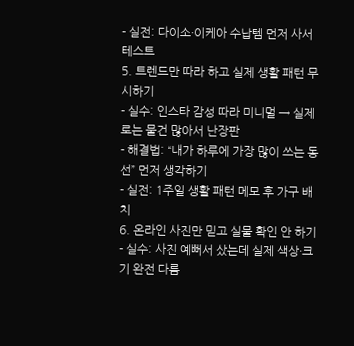- 실전: 다이소·이케아 수납템 먼저 사서 테스트
5. 트렌드만 따라 하고 실제 생활 패턴 무시하기
- 실수: 인스타 감성 따라 미니멀 → 실제로는 물건 많아서 난장판
- 해결법: “내가 하루에 가장 많이 쓰는 동선” 먼저 생각하기
- 실전: 1주일 생활 패턴 메모 후 가구 배치
6. 온라인 사진만 믿고 실물 확인 안 하기
- 실수: 사진 예뻐서 샀는데 실제 색상·크기 완전 다름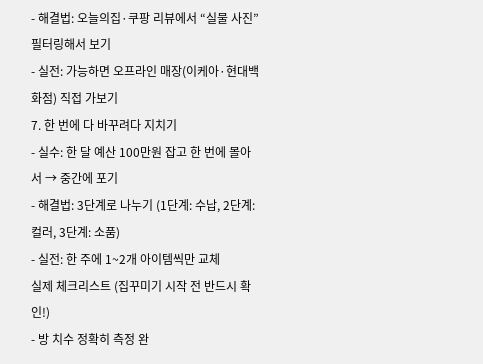- 해결법: 오늘의집·쿠팡 리뷰에서 “실물 사진” 필터링해서 보기
- 실전: 가능하면 오프라인 매장(이케아·현대백화점) 직접 가보기
7. 한 번에 다 바꾸려다 지치기
- 실수: 한 달 예산 100만원 잡고 한 번에 몰아서 → 중간에 포기
- 해결법: 3단계로 나누기 (1단계: 수납, 2단계: 컬러, 3단계: 소품)
- 실전: 한 주에 1~2개 아이템씩만 교체
실제 체크리스트 (집꾸미기 시작 전 반드시 확인!)
- 방 치수 정확히 측정 완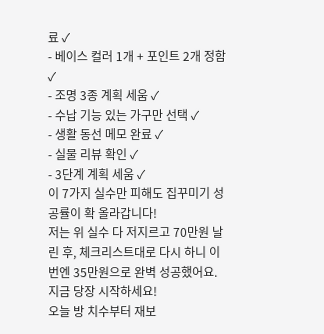료 ✓
- 베이스 컬러 1개 + 포인트 2개 정함 ✓
- 조명 3종 계획 세움 ✓
- 수납 기능 있는 가구만 선택 ✓
- 생활 동선 메모 완료 ✓
- 실물 리뷰 확인 ✓
- 3단계 계획 세움 ✓
이 7가지 실수만 피해도 집꾸미기 성공률이 확 올라갑니다!
저는 위 실수 다 저지르고 70만원 날린 후, 체크리스트대로 다시 하니 이번엔 35만원으로 완벽 성공했어요.
지금 당장 시작하세요!
오늘 방 치수부터 재보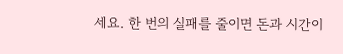세요. 한 번의 실패를 줄이면 돈과 시간이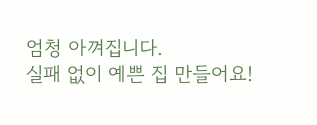엄청 아껴집니다.
실패 없이 예쁜 집 만들어요!